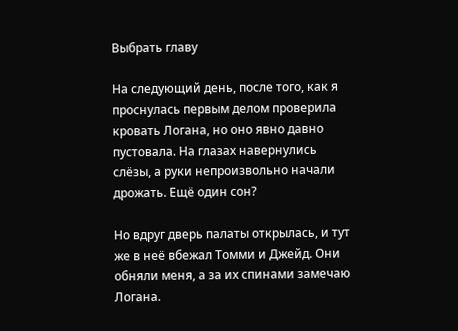Выбрать главу

На следующий день, после того, как я проснулась первым делом проверила кровать Логана, но оно явно давно пустовала. На глазах навернулись слёзы, а руки непроизвольно начали дрожать. Ещё один сон?

Но вдруг дверь палаты открылась, и тут же в неё вбежал Томми и Джейд. Они обняли меня, а за их спинами замечаю Логана.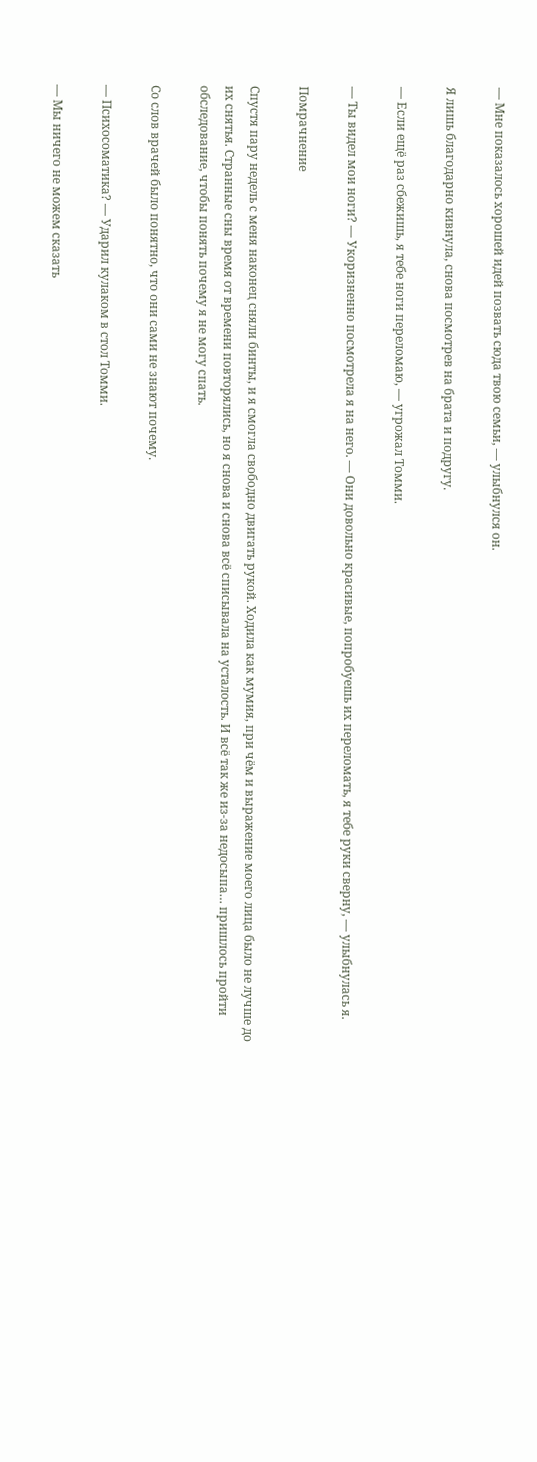— Мне показалось хорошей идей позвать сюда твою семьи, — улыбнулся он.

Я лишь благодарно кивнула, снова посмотрев на брата и подругу.

— Если ещё раз сбежишь, я тебе ноги переломаю, — угрожал Томми.

— Ты видел мои ноги? — Укоризненно посмотрела я на него. — Они довольно красивые, попробуешь их переломать, я тебе руки сверну, — улыбнулась я.

Помрачнение

Спустя пару недель с меня наконец сняли бинты, и я смогла свободно двигать рукой. Ходила как мумия, при чём и выражение моего лица было не лучше до их снятья. Странные сны время от времени повторялись, но я снова и снова всё списывала на усталость. И всё так же из-за недосыпа… пришлось пройти обследование, чтобы понять почему я не могу спать.

Со слов врачей было понятно, что они сами не знают почему.

— Психосоматика? — Ударил кулаком в стол Томми.

— Мы ничего не можем сказать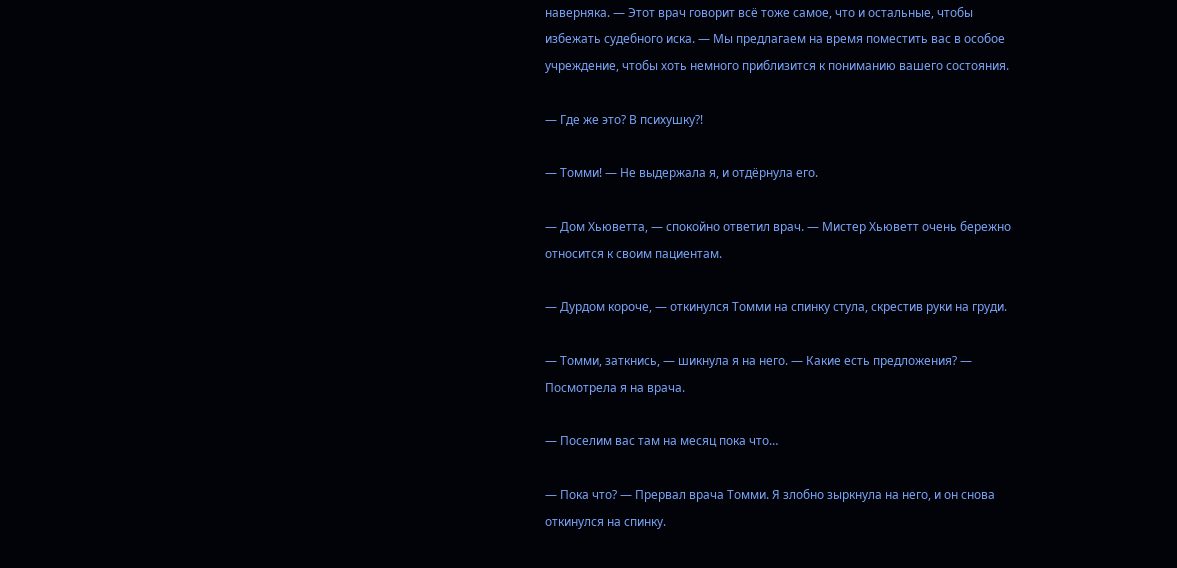наверняка. — Этот врач говорит всё тоже самое, что и остальные, чтобы избежать судебного иска. — Мы предлагаем на время поместить вас в особое учреждение, чтобы хоть немного приблизится к пониманию вашего состояния.

— Где же это? В психушку?!

— Томми! — Не выдержала я, и отдёрнула его.

— Дом Хьюветта, — спокойно ответил врач. — Мистер Хьюветт очень бережно относится к своим пациентам.

— Дурдом короче, — откинулся Томми на спинку стула, скрестив руки на груди.

— Томми, заткнись, — шикнула я на него. — Какие есть предложения? — Посмотрела я на врача.

— Поселим вас там на месяц пока что…

— Пока что? — Прервал врача Томми. Я злобно зыркнула на него, и он снова откинулся на спинку.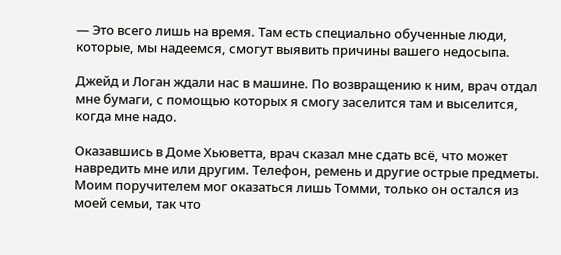— Это всего лишь на время. Там есть специально обученные люди, которые, мы надеемся, смогут выявить причины вашего недосыпа.

Джейд и Логан ждали нас в машине. По возвращению к ним, врач отдал мне бумаги, с помощью которых я смогу заселится там и выселится, когда мне надо.

Оказавшись в Доме Хьюветта, врач сказал мне сдать всё, что может навредить мне или другим. Телефон, ремень и другие острые предметы. Моим поручителем мог оказаться лишь Томми, только он остался из моей семьи, так что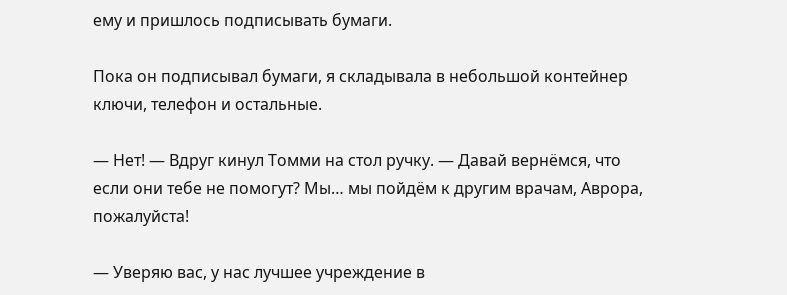ему и пришлось подписывать бумаги.

Пока он подписывал бумаги, я складывала в небольшой контейнер ключи, телефон и остальные.

— Нет! — Вдруг кинул Томми на стол ручку. — Давай вернёмся, что если они тебе не помогут? Мы… мы пойдём к другим врачам, Аврора, пожалуйста!

— Уверяю вас, у нас лучшее учреждение в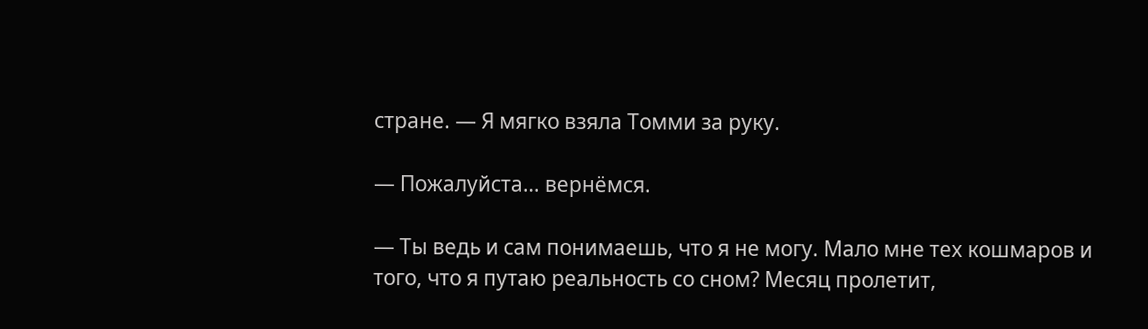стране. — Я мягко взяла Томми за руку.

— Пожалуйста… вернёмся.

— Ты ведь и сам понимаешь, что я не могу. Мало мне тех кошмаров и того, что я путаю реальность со сном? Месяц пролетит,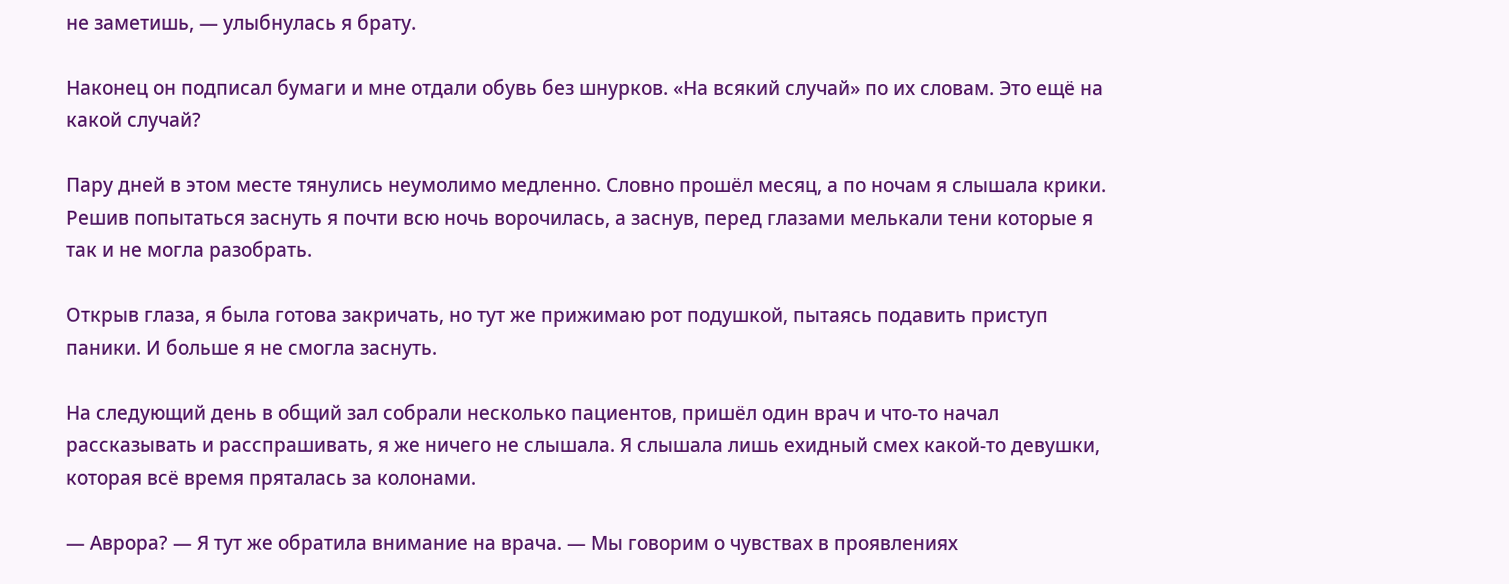не заметишь, — улыбнулась я брату.

Наконец он подписал бумаги и мне отдали обувь без шнурков. «На всякий случай» по их словам. Это ещё на какой случай?

Пару дней в этом месте тянулись неумолимо медленно. Словно прошёл месяц, а по ночам я слышала крики. Решив попытаться заснуть я почти всю ночь ворочилась, а заснув, перед глазами мелькали тени которые я так и не могла разобрать.

Открыв глаза, я была готова закричать, но тут же прижимаю рот подушкой, пытаясь подавить приступ паники. И больше я не смогла заснуть.

На следующий день в общий зал собрали несколько пациентов, пришёл один врач и что-то начал рассказывать и расспрашивать, я же ничего не слышала. Я слышала лишь ехидный смех какой-то девушки, которая всё время пряталась за колонами.

— Аврора? — Я тут же обратила внимание на врача. — Мы говорим о чувствах в проявлениях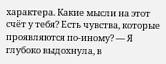характера. Какие мысли на этот счёт у тебя? Есть чувства, которые проявляются по-иному? — Я глубоко выдохнула, в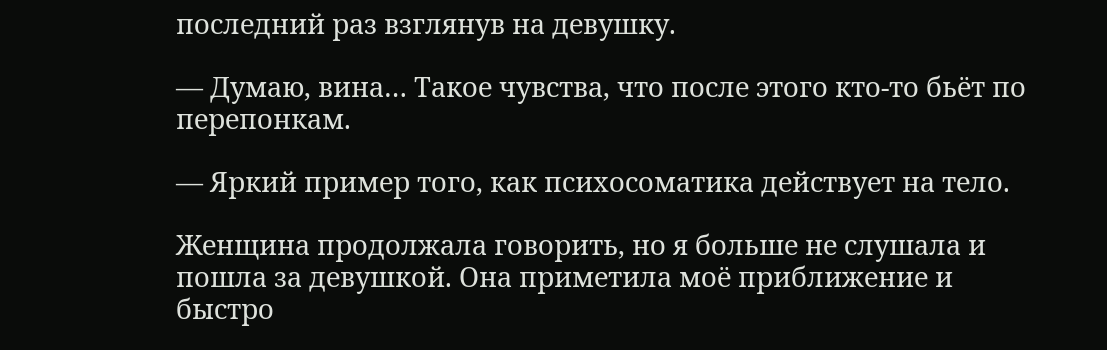последний раз взглянув на девушку.

— Думаю, вина… Такое чувства, что после этого кто-то бьёт по перепонкам.

— Яркий пример того, как психосоматика действует на тело.

Женщина продолжала говорить, но я больше не слушала и пошла за девушкой. Она приметила моё приближение и быстро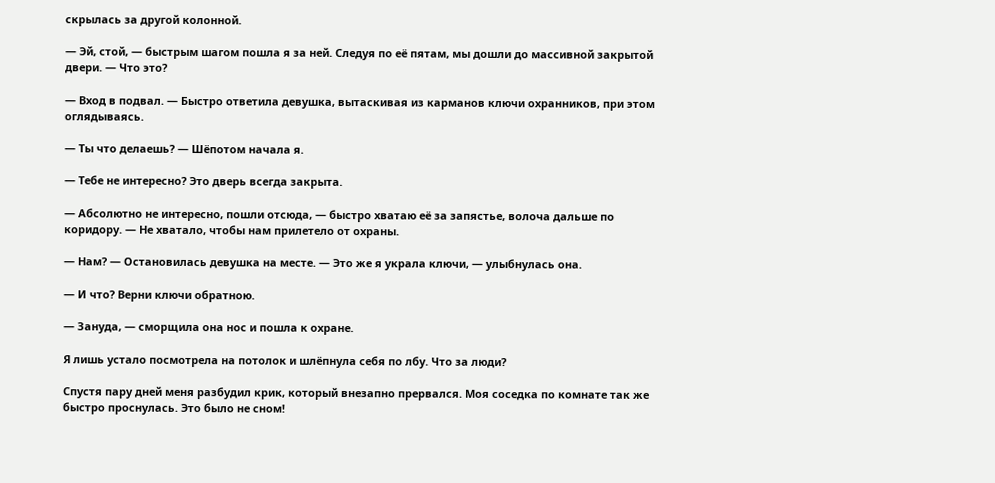скрылась за другой колонной.

— Эй, стой, — быстрым шагом пошла я за ней. Следуя по её пятам, мы дошли до массивной закрытой двери. — Что это?

— Вход в подвал. — Быстро ответила девушка, вытаскивая из карманов ключи охранников, при этом оглядываясь.

— Ты что делаешь? — Шёпотом начала я.

— Тебе не интересно? Это дверь всегда закрыта.

— Абсолютно не интересно, пошли отсюда, — быстро хватаю её за запястье, волоча дальше по коридору. — Не хватало, чтобы нам прилетело от охраны.

— Нам? — Остановилась девушка на месте. — Это же я украла ключи, — улыбнулась она.

— И что? Верни ключи обратною.

— Зануда, — сморщила она нос и пошла к охране.

Я лишь устало посмотрела на потолок и шлёпнула себя по лбу. Что за люди?

Спустя пару дней меня разбудил крик, который внезапно прервался. Моя соседка по комнате так же быстро проснулась. Это было не сном!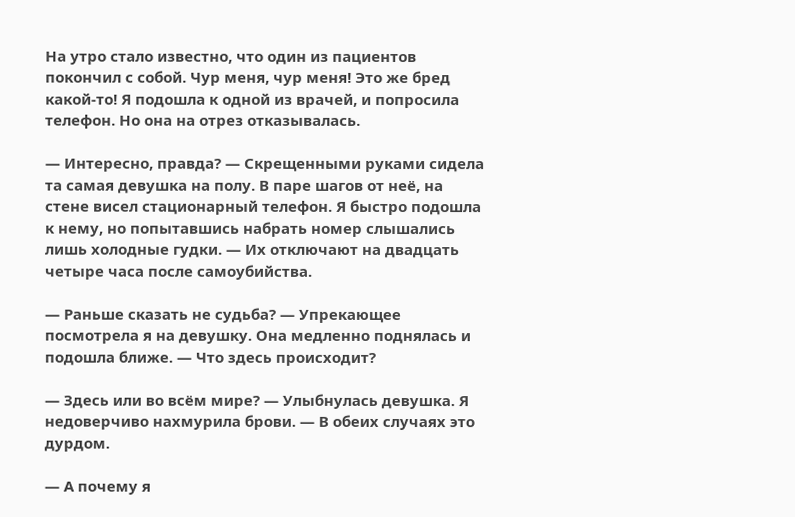На утро стало известно, что один из пациентов покончил с собой. Чур меня, чур меня! Это же бред какой-то! Я подошла к одной из врачей, и попросила телефон. Но она на отрез отказывалась.

— Интересно, правда? — Скрещенными руками сидела та самая девушка на полу. В паре шагов от неё, на стене висел стационарный телефон. Я быстро подошла к нему, но попытавшись набрать номер слышались лишь холодные гудки. — Их отключают на двадцать четыре часа после самоубийства.

— Раньше сказать не судьба? — Упрекающее посмотрела я на девушку. Она медленно поднялась и подошла ближе. — Что здесь происходит?

— Здесь или во всём мире? — Улыбнулась девушка. Я недоверчиво нахмурила брови. — В обеих случаях это дурдом.

— А почему я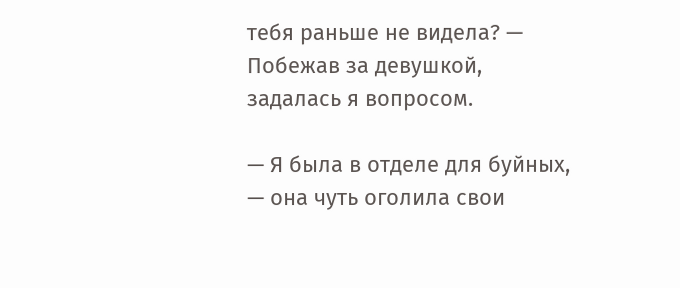тебя раньше не видела? — Побежав за девушкой, задалась я вопросом.

— Я была в отделе для буйных, — она чуть оголила свои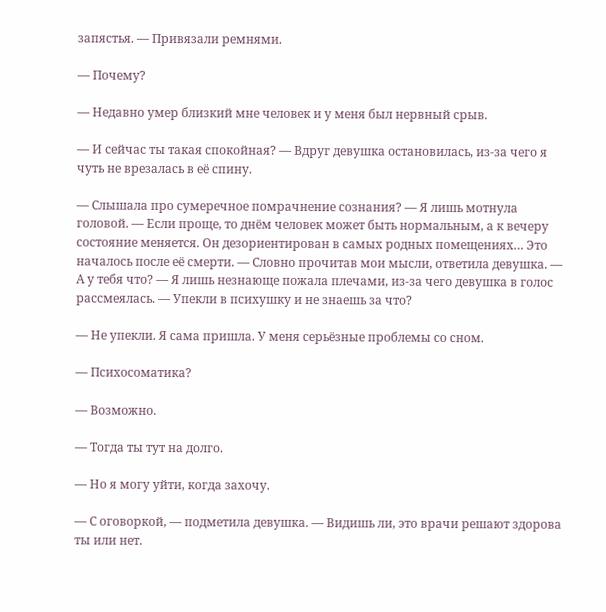запястья. — Привязали ремнями.

— Почему?

— Недавно умер близкий мне человек и у меня был нервный срыв.

— И сейчас ты такая спокойная? — Вдруг девушка остановилась, из-за чего я чуть не врезалась в её спину.

— Слышала про сумеречное помрачнение сознания? — Я лишь мотнула головой. — Если проще, то днём человек может быть нормальным, а к вечеру состояние меняется. Он дезориентирован в самых родных помещениях… Это началось после её смерти. — Словно прочитав мои мысли, ответила девушка. — А у тебя что? — Я лишь незнающе пожала плечами, из-за чего девушка в голос рассмеялась. — Упекли в психушку и не знаешь за что?

— Не упекли. Я сама пришла. У меня серьёзные проблемы со сном.

— Психосоматика?

— Возможно.

— Тогда ты тут на долго.

— Но я могу уйти, когда захочу.

— С оговоркой, — подметила девушка. — Видишь ли, это врачи решают здорова ты или нет.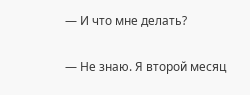— И что мне делать?

— Не знаю. Я второй месяц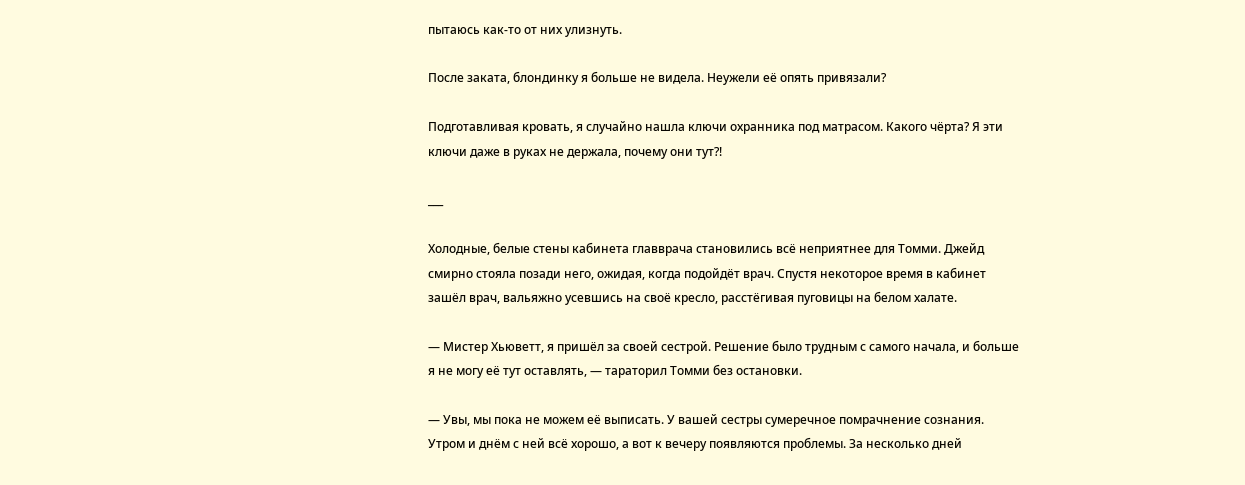пытаюсь как-то от них улизнуть.

После заката, блондинку я больше не видела. Неужели её опять привязали?

Подготавливая кровать, я случайно нашла ключи охранника под матрасом. Какого чёрта? Я эти ключи даже в руках не держала, почему они тут?!

___

Холодные, белые стены кабинета главврача становились всё неприятнее для Томми. Джейд смирно стояла позади него, ожидая, когда подойдёт врач. Спустя некоторое время в кабинет зашёл врач, вальяжно усевшись на своё кресло, расстёгивая пуговицы на белом халате.

— Мистер Хьюветт, я пришёл за своей сестрой. Решение было трудным с самого начала, и больше я не могу её тут оставлять, — тараторил Томми без остановки.

— Увы, мы пока не можем её выписать. У вашей сестры сумеречное помрачнение сознания. Утром и днём с ней всё хорошо, а вот к вечеру появляются проблемы. За несколько дней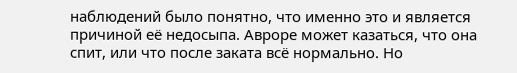наблюдений было понятно, что именно это и является причиной её недосыпа. Авроре может казаться, что она спит, или что после заката всё нормально. Но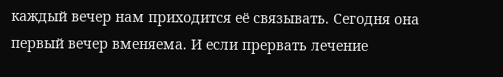каждый вечер нам приходится её связывать. Сегодня она первый вечер вменяема. И если прервать лечение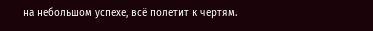на небольшом успехе, всё полетит к чертям.